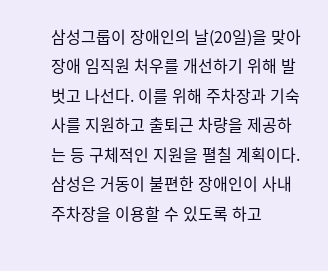삼성그룹이 장애인의 날(20일)을 맞아 장애 임직원 처우를 개선하기 위해 발벗고 나선다. 이를 위해 주차장과 기숙사를 지원하고 출퇴근 차량을 제공하는 등 구체적인 지원을 펼칠 계획이다. 삼성은 거동이 불편한 장애인이 사내 주차장을 이용할 수 있도록 하고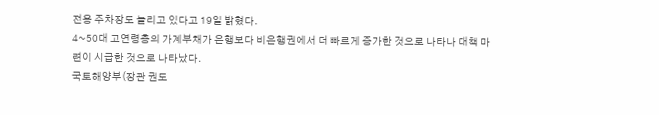전용 주차장도 늘리고 있다고 19일 밝혔다.
4~50대 고연령층의 가계부채가 은행보다 비은행권에서 더 빠르게 증가한 것으로 나타나 대책 마련이 시급한 것으로 나타났다.
국토해양부(장관 권도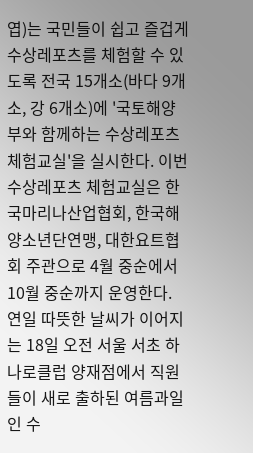엽)는 국민들이 쉽고 즐겁게 수상레포츠를 체험할 수 있도록 전국 15개소(바다 9개소, 강 6개소)에 '국토해양부와 함께하는 수상레포츠 체험교실'을 실시한다. 이번 수상레포츠 체험교실은 한국마리나산업협회, 한국해양소년단연맹, 대한요트협회 주관으로 4월 중순에서 10월 중순까지 운영한다.
연일 따뜻한 날씨가 이어지는 18일 오전 서울 서초 하나로클럽 양재점에서 직원들이 새로 출하된 여름과일인 수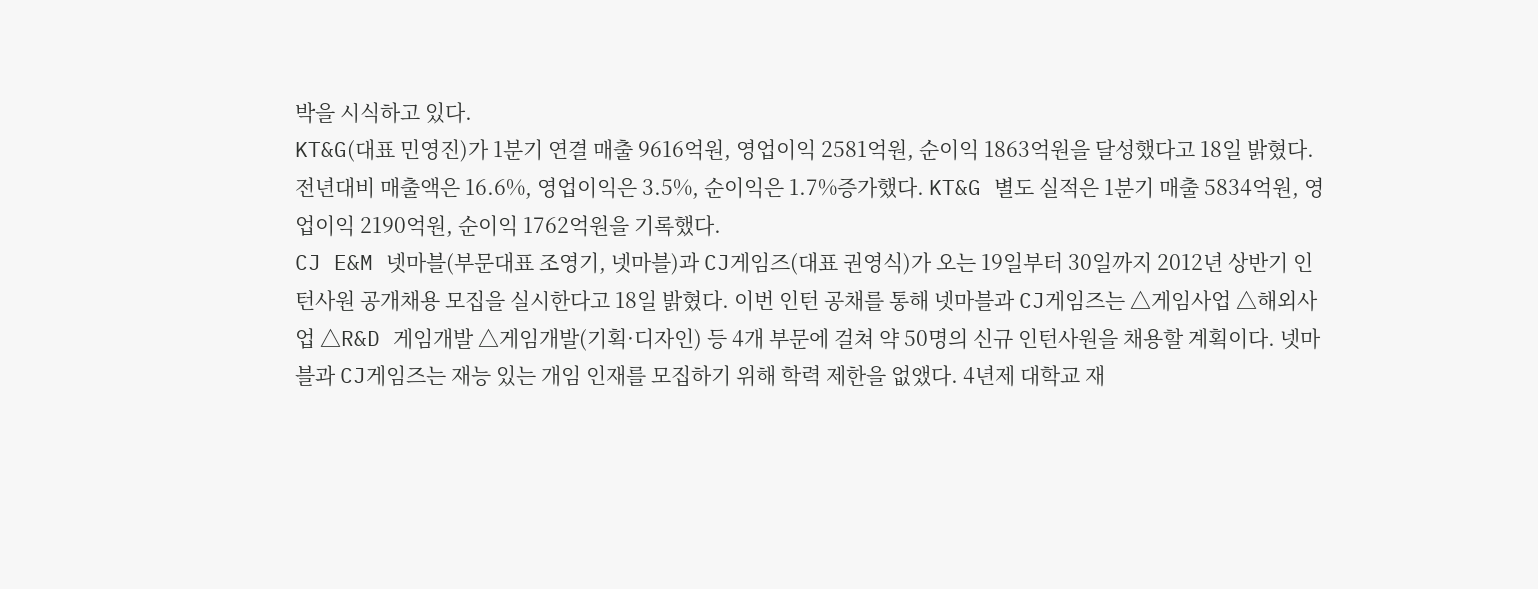박을 시식하고 있다.
KT&G(대표 민영진)가 1분기 연결 매출 9616억원, 영업이익 2581억원, 순이익 1863억원을 달성했다고 18일 밝혔다. 전년대비 매출액은 16.6%, 영업이익은 3.5%, 순이익은 1.7%증가했다. KT&G 별도 실적은 1분기 매출 5834억원, 영업이익 2190억원, 순이익 1762억원을 기록했다.
CJ E&M 넷마블(부문대표 조영기, 넷마블)과 CJ게임즈(대표 권영식)가 오는 19일부터 30일까지 2012년 상반기 인턴사원 공개채용 모집을 실시한다고 18일 밝혔다. 이번 인턴 공채를 통해 넷마블과 CJ게임즈는 △게임사업 △해외사업 △R&D 게임개발 △게임개발(기획·디자인) 등 4개 부문에 걸쳐 약 50명의 신규 인턴사원을 채용할 계획이다. 넷마블과 CJ게임즈는 재능 있는 개임 인재를 모집하기 위해 학력 제한을 없앴다. 4년제 대학교 재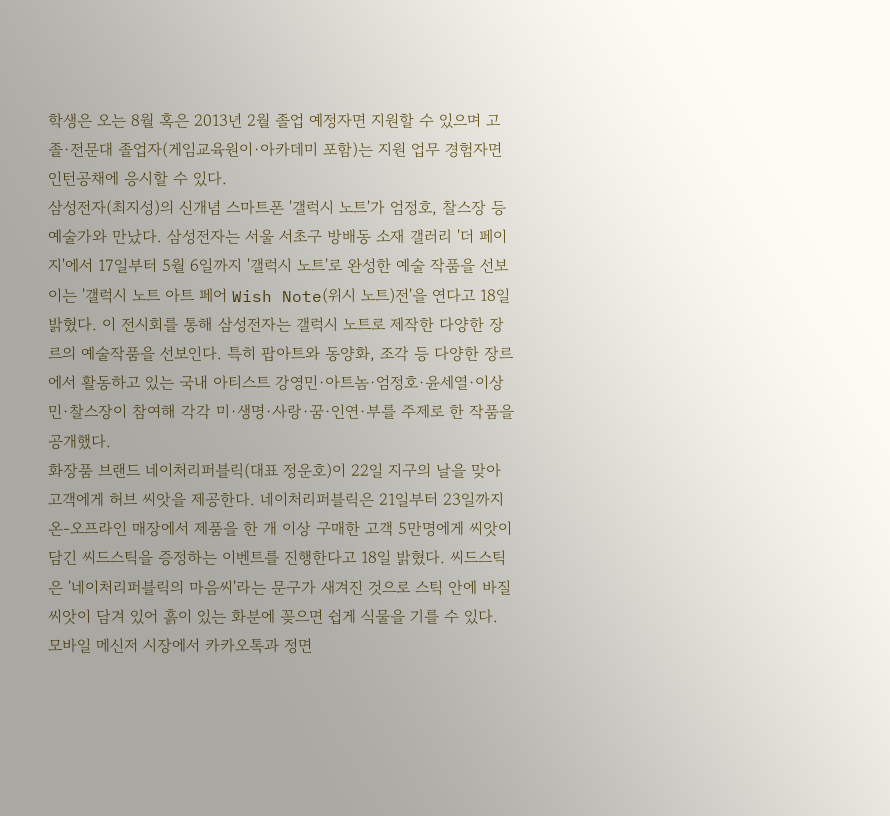학생은 오는 8월 혹은 2013년 2월 졸업 예정자면 지원할 수 있으며 고졸·전문대 졸업자(게임교육원이·아카데미 포함)는 지원 업무 경험자면 인턴공채에 응시할 수 있다.
삼성전자(최지성)의 신개념 스마트폰 '갤럭시 노트'가 엄정호, 찰스장 등 예술가와 만났다. 삼성전자는 서울 서초구 방배동 소재 갤러리 '더 페이지'에서 17일부터 5월 6일까지 '갤럭시 노트'로 완성한 예술 작품을 선보이는 '갤럭시 노트 아트 페어 Wish Note(위시 노트)전'을 연다고 18일 밝혔다. 이 전시회를 통해 삼성전자는 갤럭시 노트로 제작한 다양한 장르의 예술작품을 선보인다. 특히 팝아트와 동양화, 조각 등 다양한 장르에서 활동하고 있는 국내 아티스트 강영민·아트놈·엄정호·윤세열·이상민·찰스장이 참여해 각각 미·생명·사랑·꿈·인연·부를 주제로 한 작품을 공개했다.
화장품 브랜드 네이처리퍼블릭(대표 정운호)이 22일 지구의 날을 맞아 고객에게 허브 씨앗을 제공한다. 네이처리퍼블릭은 21일부터 23일까지 온-오프라인 매장에서 제품을 한 개 이상 구매한 고객 5만명에게 씨앗이 담긴 씨드스틱을 증정하는 이벤트를 진행한다고 18일 밝혔다. 씨드스틱은 '네이처리퍼블릭의 마음씨'라는 문구가 새겨진 것으로 스틱 안에 바질 씨앗이 담겨 있어 흙이 있는 화분에 꽂으면 쉽게 식물을 기를 수 있다.
모바일 메신저 시장에서 카카오톡과 정면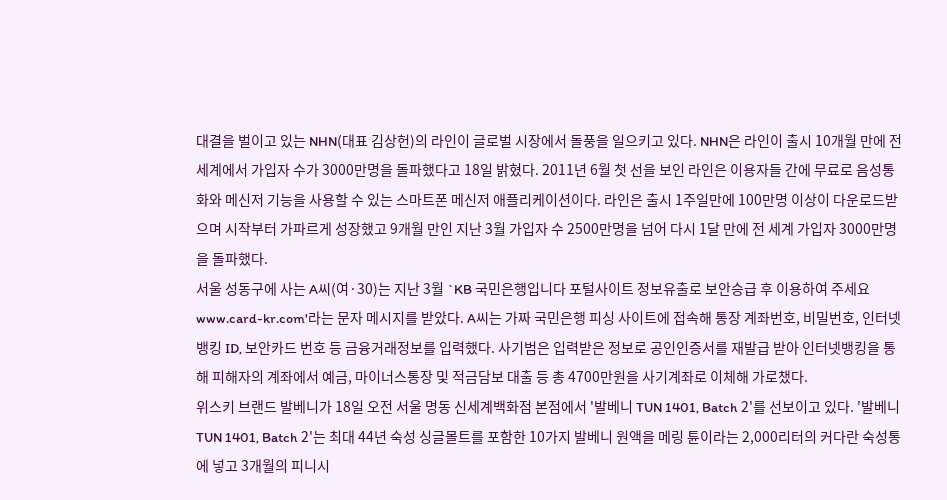대결을 벌이고 있는 NHN(대표 김상헌)의 라인이 글로벌 시장에서 돌풍을 일으키고 있다. NHN은 라인이 출시 10개월 만에 전 세계에서 가입자 수가 3000만명을 돌파했다고 18일 밝혔다. 2011년 6월 첫 선을 보인 라인은 이용자들 간에 무료로 음성통화와 메신저 기능을 사용할 수 있는 스마트폰 메신저 애플리케이션이다. 라인은 출시 1주일만에 100만명 이상이 다운로드받으며 시작부터 가파르게 성장했고 9개월 만인 지난 3월 가입자 수 2500만명을 넘어 다시 1달 만에 전 세계 가입자 3000만명을 돌파했다.
서울 성동구에 사는 A씨(여·30)는 지난 3월 `KB 국민은행입니다 포털사이트 정보유출로 보안승급 후 이용하여 주세요 www.card-kr.com'라는 문자 메시지를 받았다. A씨는 가짜 국민은행 피싱 사이트에 접속해 통장 계좌번호, 비밀번호, 인터넷뱅킹 ID, 보안카드 번호 등 금융거래정보를 입력했다. 사기범은 입력받은 정보로 공인인증서를 재발급 받아 인터넷뱅킹을 통해 피해자의 계좌에서 예금, 마이너스통장 및 적금담보 대출 등 총 4700만원을 사기계좌로 이체해 가로챘다.
위스키 브랜드 발베니가 18일 오전 서울 명동 신세계백화점 본점에서 '발베니 TUN 1401, Batch 2'를 선보이고 있다. '발베니TUN 1401, Batch 2'는 최대 44년 숙성 싱글몰트를 포함한 10가지 발베니 원액을 메링 튠이라는 2,000리터의 커다란 숙성통에 넣고 3개월의 피니시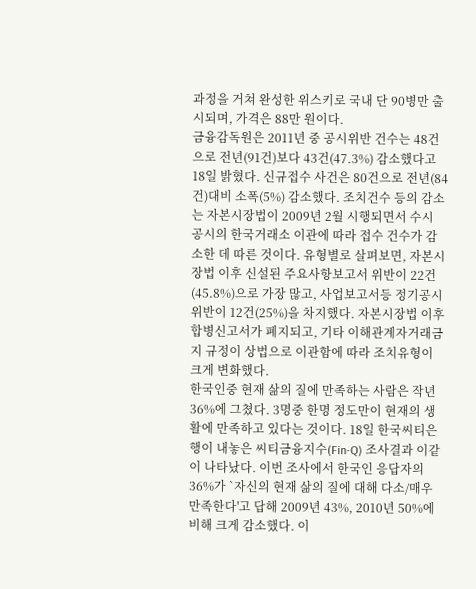과정을 거쳐 완성한 위스키로 국내 단 90병만 출시되며, 가격은 88만 원이다.
금융감독원은 2011년 중 공시위반 건수는 48건으로 전년(91건)보다 43건(47.3%) 감소했다고 18일 밝혔다. 신규접수 사건은 80건으로 전년(84건)대비 소폭(5%) 감소했다. 조치건수 등의 감소는 자본시장법이 2009년 2월 시행되면서 수시 공시의 한국거래소 이관에 따라 접수 건수가 감소한 데 따른 것이다. 유형별로 살펴보면, 자본시장법 이후 신설된 주요사항보고서 위반이 22건(45.8%)으로 가장 많고, 사업보고서등 정기공시 위반이 12건(25%)을 차지했다. 자본시장법 이후 합병신고서가 폐지되고, 기타 이해관계자거래금지 규정이 상법으로 이관함에 따라 조치유형이 크게 변화했다.
한국인중 현재 삶의 질에 만족하는 사람은 작년 36%에 그쳤다. 3명중 한명 정도만이 현재의 생활에 만족하고 있다는 것이다. 18일 한국씨티은행이 내놓은 씨티금융지수(Fin-Q) 조사결과 이같이 나타났다. 이번 조사에서 한국인 응답자의 36%가 `자신의 현재 삶의 질에 대해 다소/매우 만족한다'고 답해 2009년 43%, 2010년 50%에 비해 크게 감소했다. 이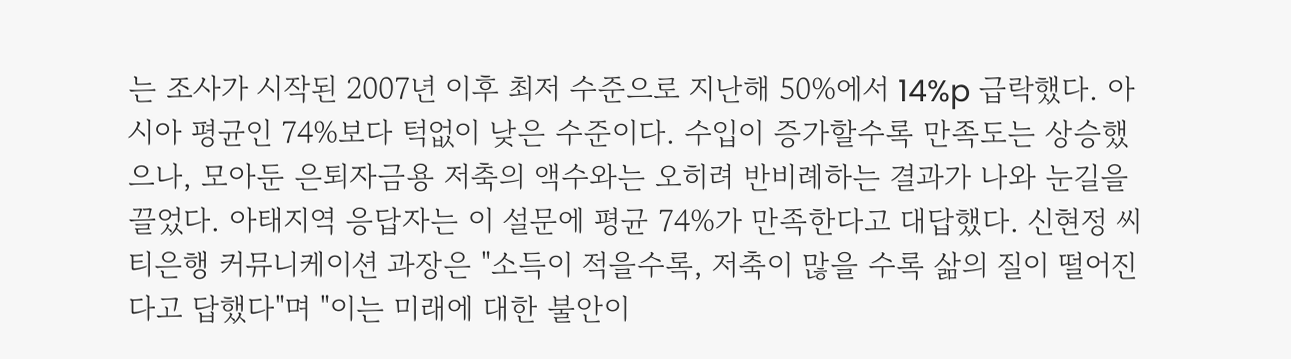는 조사가 시작된 2007년 이후 최저 수준으로 지난해 50%에서 14%p 급락했다. 아시아 평균인 74%보다 턱없이 낮은 수준이다. 수입이 증가할수록 만족도는 상승했으나, 모아둔 은퇴자금용 저축의 액수와는 오히려 반비례하는 결과가 나와 눈길을 끌었다. 아태지역 응답자는 이 설문에 평균 74%가 만족한다고 대답했다. 신현정 씨티은행 커뮤니케이션 과장은 "소득이 적을수록, 저축이 많을 수록 삶의 질이 떨어진다고 답했다"며 "이는 미래에 대한 불안이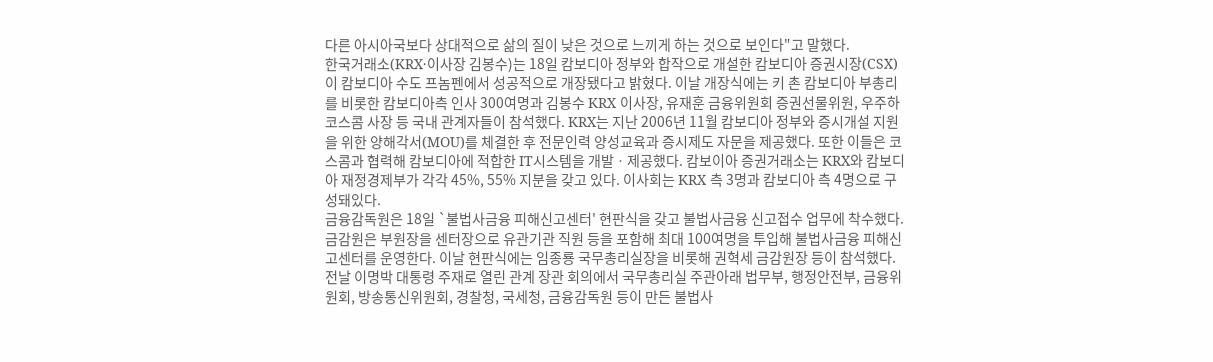다른 아시아국보다 상대적으로 삶의 질이 낮은 것으로 느끼게 하는 것으로 보인다"고 말했다.
한국거래소(KRX·이사장 김봉수)는 18일 캄보디아 정부와 합작으로 개설한 캄보디아 증권시장(CSX)이 캄보디아 수도 프놈펜에서 성공적으로 개장됐다고 밝혔다. 이날 개장식에는 키 촌 캄보디아 부총리를 비롯한 캄보디아측 인사 300여명과 김봉수 KRX 이사장, 유재훈 금융위원회 증권선물위원, 우주하 코스콤 사장 등 국내 관계자들이 참석했다. KRX는 지난 2006년 11월 캄보디아 정부와 증시개설 지원을 위한 양해각서(MOU)를 체결한 후 전문인력 양성교육과 증시제도 자문을 제공했다. 또한 이들은 코스콤과 협력해 캄보디아에 적합한 IT시스템을 개발ㆍ제공했다. 캄보이아 증권거래소는 KRX와 캄보디아 재정경제부가 각각 45%, 55% 지분을 갖고 있다. 이사회는 KRX 측 3명과 캄보디아 측 4명으로 구성돼있다.
금융감독원은 18일 `불법사금융 피해신고센터' 현판식을 갖고 불법사금융 신고접수 업무에 착수했다. 금감원은 부원장을 센터장으로 유관기관 직원 등을 포함해 최대 100여명을 투입해 불법사금융 피해신고센터를 운영한다. 이날 현판식에는 임종룡 국무총리실장을 비롯해 권혁세 금감원장 등이 참석했다. 전날 이명박 대통령 주재로 열린 관계 장관 회의에서 국무총리실 주관아래 법무부, 행정안전부, 금융위원회, 방송통신위원회, 경찰청, 국세청, 금융감독원 등이 만든 불법사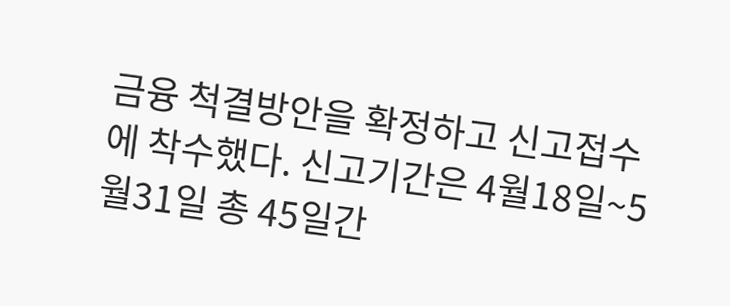금융 척결방안을 확정하고 신고접수에 착수했다. 신고기간은 4월18일~5월31일 총 45일간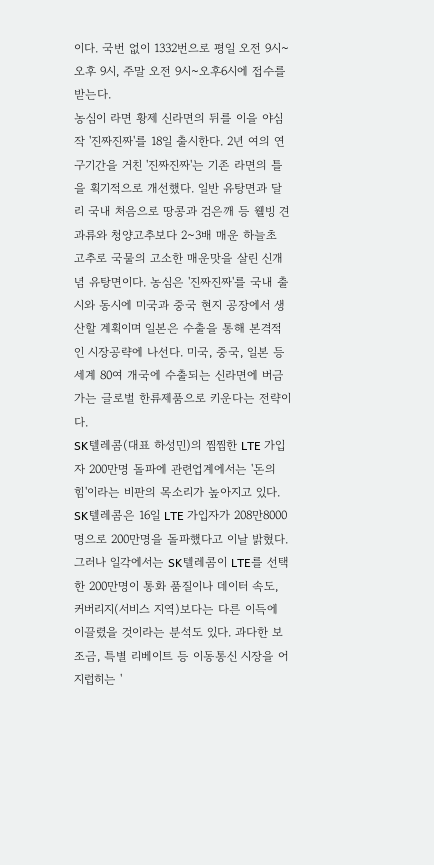이다. 국번 없이 1332번으로 평일 오전 9시~오후 9시, 주말 오전 9시~오후6시에 접수를 받는다.
농심이 라면 황제 신라면의 뒤를 이을 야심작 '진짜진짜'를 18일 출시한다. 2년 여의 연구기간을 거친 '진짜진짜'는 기존 라면의 틀을 획기적으로 개선했다. 일반 유탕면과 달리 국내 처음으로 땅콩과 검은깨 등 웰빙 견과류와 청양고추보다 2~3배 매운 하늘초 고추로 국물의 고소한 매운맛을 살린 신개념 유탕면이다. 농심은 '진짜진짜'를 국내 출시와 동시에 미국과 중국 현지 공장에서 생산할 계획이며 일본은 수출을 통해 본격적인 시장공략에 나선다. 미국, 중국, 일본 등 세계 80여 개국에 수출되는 신라면에 버금가는 글로벌 한류제품으로 키운다는 전략이다.
SK텔레콤(대표 하성민)의 찜찜한 LTE 가입자 200만명 돌파에 관련업계에서는 '돈의 힘'이라는 비판의 목소리가 높아지고 있다. SK텔레콤은 16일 LTE 가입자가 208만8000명으로 200만명을 돌파했다고 이날 밝혔다. 그러나 일각에서는 SK텔레콤이 LTE를 선택한 200만명이 통화 품질이나 데이터 속도, 커버리지(서비스 지역)보다는 다른 이득에 이끌렸을 것이라는 분석도 있다. 과다한 보조금, 특별 리베이트 등 이동통신 시장을 어지럽히는 '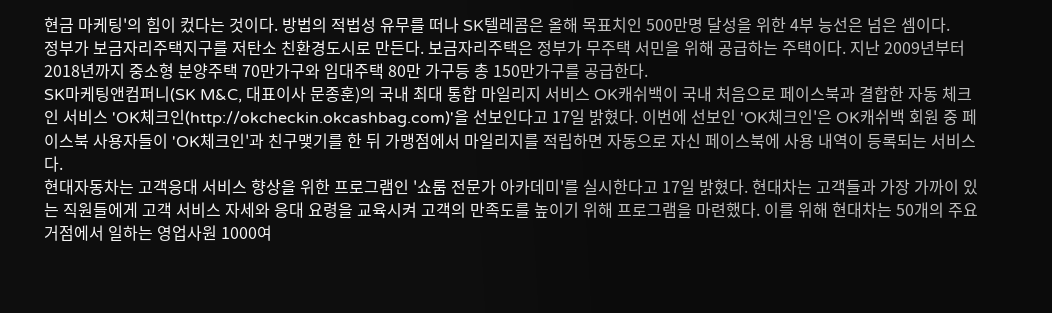현금 마케팅'의 힘이 컸다는 것이다. 방법의 적법성 유무를 떠나 SK텔레콤은 올해 목표치인 500만명 달성을 위한 4부 능선은 넘은 셈이다.
정부가 보금자리주택지구를 저탄소 친환경도시로 만든다. 보금자리주택은 정부가 무주택 서민을 위해 공급하는 주택이다. 지난 2009년부터 2018년까지 중소형 분양주택 70만가구와 임대주택 80만 가구등 총 150만가구를 공급한다.
SK마케팅앤컴퍼니(SK M&C, 대표이사 문종훈)의 국내 최대 통합 마일리지 서비스 OK캐쉬백이 국내 처음으로 페이스북과 결합한 자동 체크인 서비스 'OK체크인(http://okcheckin.okcashbag.com)'을 선보인다고 17일 밝혔다. 이번에 선보인 'OK체크인'은 OK캐쉬백 회원 중 페이스북 사용자들이 'OK체크인'과 친구맺기를 한 뒤 가맹점에서 마일리지를 적립하면 자동으로 자신 페이스북에 사용 내역이 등록되는 서비스다.
현대자동차는 고객응대 서비스 향상을 위한 프로그램인 '쇼룸 전문가 아카데미'를 실시한다고 17일 밝혔다. 현대차는 고객들과 가장 가까이 있는 직원들에게 고객 서비스 자세와 응대 요령을 교육시켜 고객의 만족도를 높이기 위해 프로그램을 마련했다. 이를 위해 현대차는 50개의 주요 거점에서 일하는 영업사원 1000여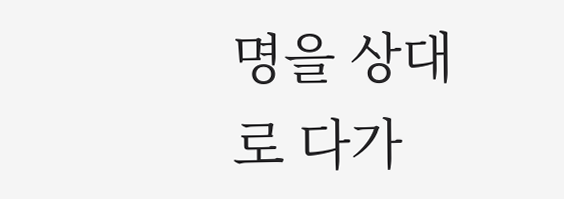명을 상대로 다가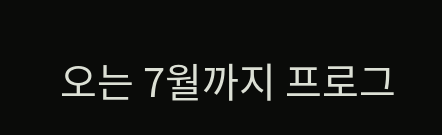오는 7월까지 프로그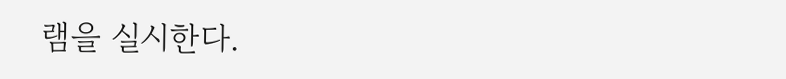램을 실시한다.